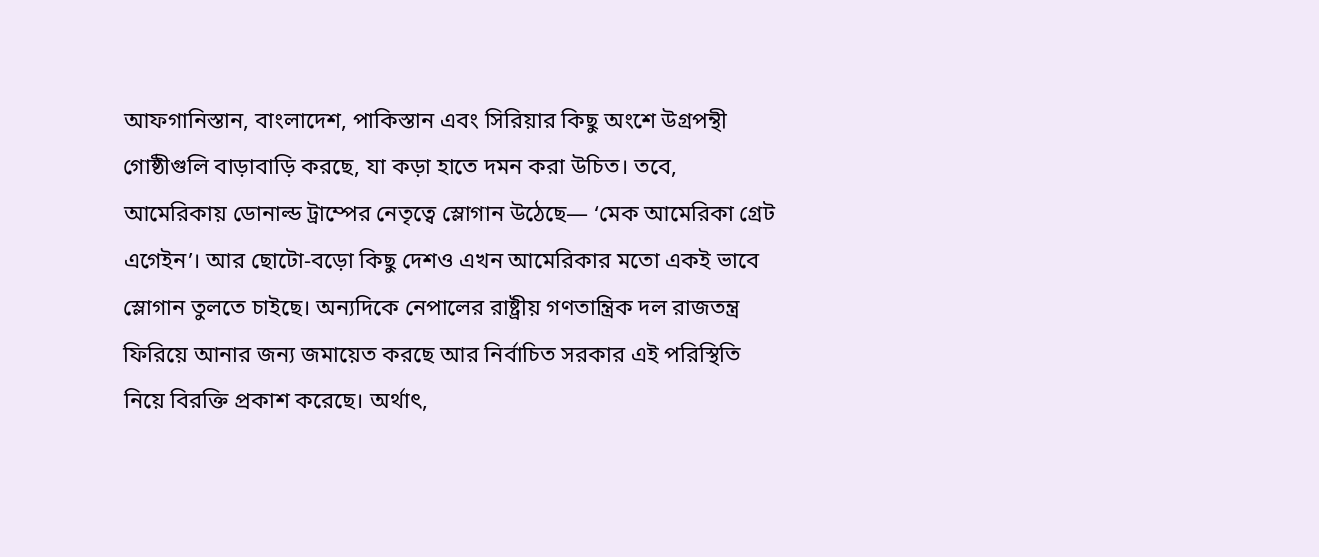আফগানিস্তান, বাংলাদেশ, পাকিস্তান এবং সিরিয়ার কিছু অংশে উগ্রপন্থী গোষ্ঠীগুলি বাড়াবাড়ি করছে, যা কড়া হাতে দমন করা উচিত। তবে, আমেরিকায় ডোনাল্ড ট্রাম্পের নেতৃত্বে স্লোগান উঠেছে— ‘মেক আমেরিকা গ্রেট এগেইন’। আর ছোটো-বড়ো কিছু দেশও এখন আমেরিকার মতো একই ভাবে স্লোগান তুলতে চাইছে। অন্যদিকে নেপালের রাষ্ট্রীয় গণতান্ত্রিক দল রাজতন্ত্র ফিরিয়ে আনার জন্য জমায়েত করছে আর নির্বাচিত সরকার এই পরিস্থিতি নিয়ে বিরক্তি প্রকাশ করেছে। অর্থাৎ,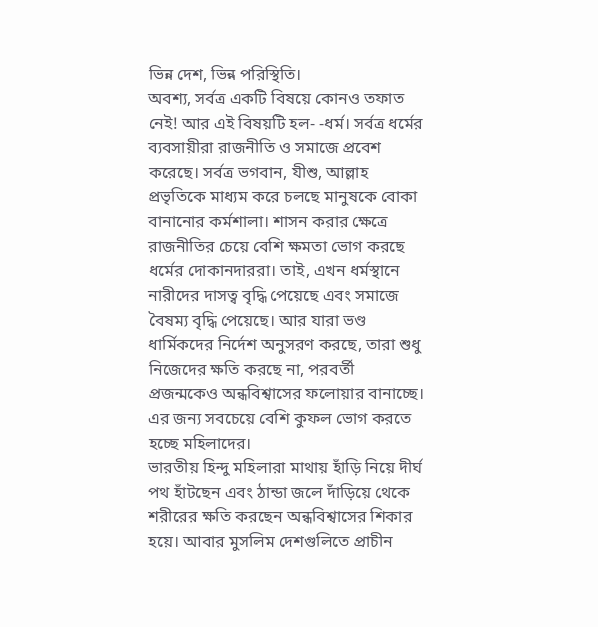ভিন্ন দেশ, ভিন্ন পরিস্থিতি।
অবশ্য, সর্বত্র একটি বিষয়ে কোনও তফাত নেই! আর এই বিষয়টি হল- -ধর্ম। সর্বত্র ধর্মের ব্যবসায়ীরা রাজনীতি ও সমাজে প্রবেশ করেছে। সর্বত্র ভগবান, যীশু, আল্লাহ প্রভৃতিকে মাধ্যম করে চলছে মানুষকে বোকা বানানোর কর্মশালা। শাসন করার ক্ষেত্রে রাজনীতির চেয়ে বেশি ক্ষমতা ভোগ করছে ধর্মের দোকানদাররা। তাই, এখন ধর্মস্থানে নারীদের দাসত্ব বৃদ্ধি পেয়েছে এবং সমাজে বৈষম্য বৃদ্ধি পেয়েছে। আর যারা ভণ্ড ধার্মিকদের নির্দেশ অনুসরণ করছে, তারা শুধু নিজেদের ক্ষতি করছে না, পরবর্তী প্রজন্মকেও অন্ধবিশ্বাসের ফলোয়ার বানাচ্ছে। এর জন্য সবচেয়ে বেশি কুফল ভোগ করতে হচ্ছে মহিলাদের।
ভারতীয় হিন্দু মহিলারা মাথায় হাঁড়ি নিয়ে দীর্ঘ পথ হাঁটছেন এবং ঠান্ডা জলে দাঁড়িয়ে থেকে শরীরের ক্ষতি করছেন অন্ধবিশ্বাসের শিকার হয়ে। আবার মুসলিম দেশগুলিতে প্রাচীন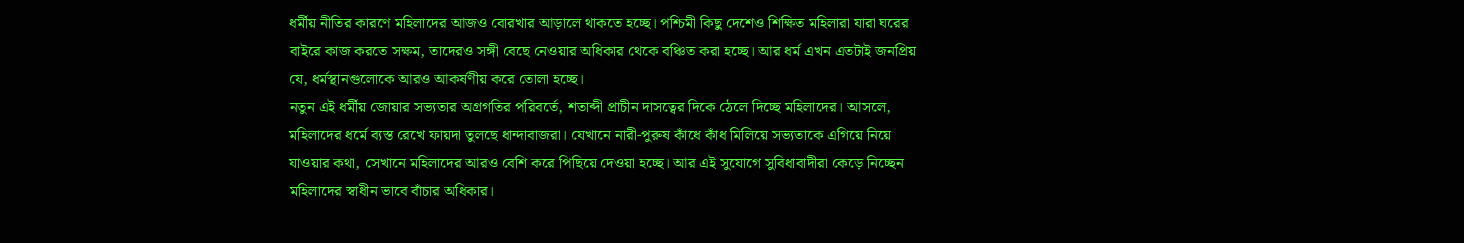ধর্মীয় নীতির কারণে মহিলাদের আজও বোরখার আড়ালে থাকতে হচ্ছে। পশ্চিমী কিছু দেশেও শিক্ষিত মহিলারা যারা ঘরের বাইরে কাজ করতে সক্ষম, তাদেরও সঙ্গী বেছে নেওয়ার অধিকার থেকে বঞ্চিত করা হচ্ছে। আর ধর্ম এখন এতটাই জনপ্রিয় যে, ধর্মস্থানগুলোকে আরও আকর্ষণীয় করে তোলা হচ্ছে।
নতুন এই ধর্মীয় জোয়ার সভ্যতার অগ্রগতির পরিবর্তে, শতাব্দী প্রাচীন দাসত্বের দিকে ঠেলে দিচ্ছে মহিলাদের। আসলে, মহিলাদের ধর্মে ব্যস্ত রেখে ফায়দা তুলছে ধান্দাবাজরা। যেখানে নারী-পুরুষ কাঁধে কাঁধ মিলিয়ে সভ্যতাকে এগিয়ে নিয়ে যাওয়ার কথা, সেখানে মহিলাদের আরও বেশি করে পিছিয়ে দেওয়া হচ্ছে। আর এই সুযোগে সুবিধাবাদীরা কেড়ে নিচ্ছেন মহিলাদের স্বাধীন ভাবে বাঁচার অধিকার।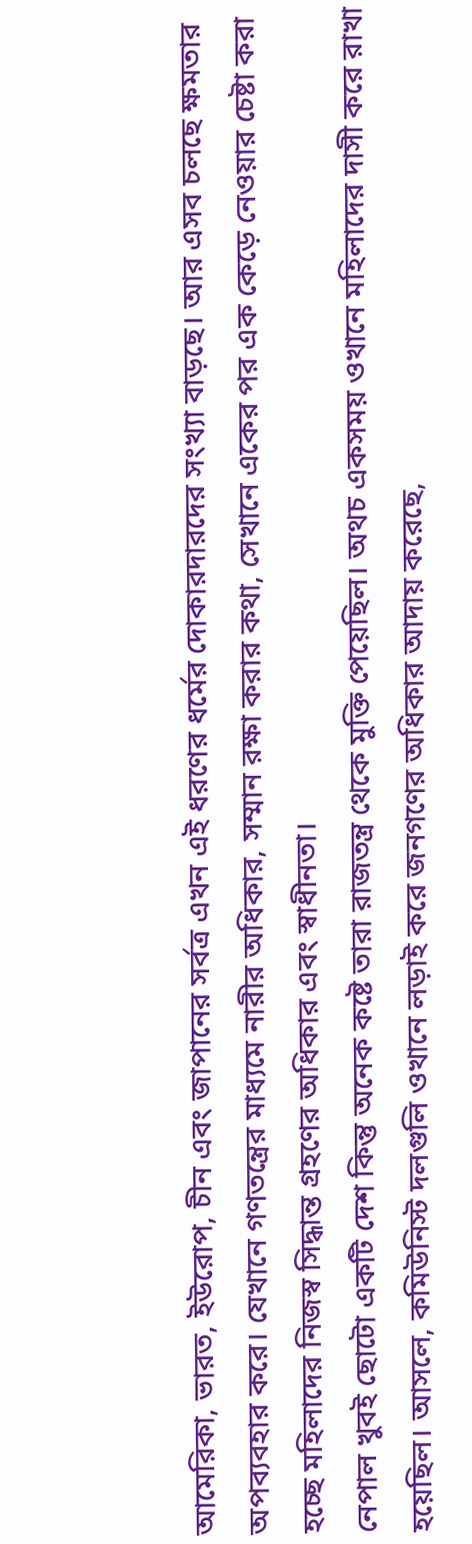আমেরিকা, ভারত, ইউরোপ, চীন এবং জাপানের সর্বত্র এখন এই ধরণের ধর্মের দোকারদারদের সংখ্যা বাড়ছে। আর এসব চলছে ক্ষমতার অপব্যবহার করে। যেখানে গণতন্ত্রের মাধ্যমে নারীর অধিকার, সম্মান রক্ষা করার কথা, সেখানে একের পর এক কেড়ে নেওয়ার চেষ্টা করা হচ্ছে মহিলাদের নিজস্ব সিদ্ধান্ত গ্রহণের অধিকার এবং স্বাধীনতা।
নেপাল খুবই ছোটো একটি দেশ কিন্তু অনেক কষ্টে তারা রাজতন্ত্র থেকে মুক্তি পেয়েছিল। অথচ একসময় ওখানে মহিলাদের দাসী করে রাখা হয়েছিল। আসলে, কমিউনিস্ট দলগুলি ওখানে লড়াই করে জনগণের অধিকার আদায় করেছে,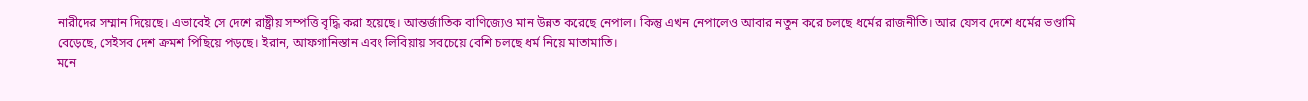নারীদের সম্মান দিয়েছে। এভাবেই সে দেশে রাষ্ট্রীয় সম্পত্তি বৃদ্ধি করা হয়েছে। আন্তর্জাতিক বাণিজ্যেও মান উন্নত করেছে নেপাল। কিন্তু এখন নেপালেও আবার নতুন করে চলছে ধর্মের রাজনীতি। আর যেসব দেশে ধর্মের ভণ্ডামি বেড়েছে, সেইসব দেশ ক্রমশ পিছিয়ে পড়ছে। ইরান, আফগানিস্তান এবং লিবিয়ায় সবচেয়ে বেশি চলছে ধর্ম নিয়ে মাতামাতি।
মনে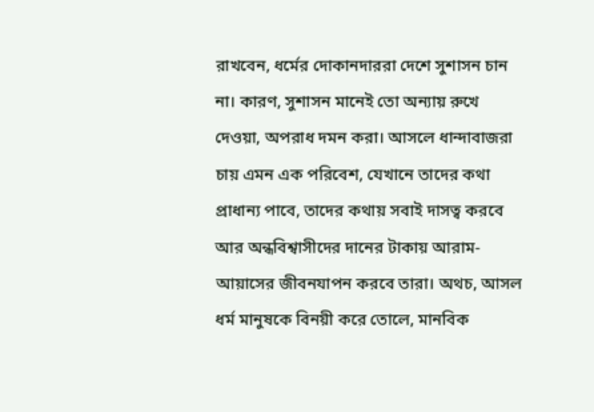রাখবেন, ধর্মের দোকানদাররা দেশে সুশাসন চান না। কারণ, সুশাসন মানেই তো অন্যায় রুখে দেওয়া, অপরাধ দমন করা। আসলে ধান্দাবাজরা চায় এমন এক পরিবেশ, যেখানে তাদের কথা প্রাধান্য পাবে, তাদের কথায় সবাই দাসত্ব করবে আর অন্ধবিশ্বাসীদের দানের টাকায় আরাম-আয়াসের জীবনযাপন করবে তারা। অথচ, আসল ধর্ম মানুষকে বিনয়ী করে তোলে, মানবিক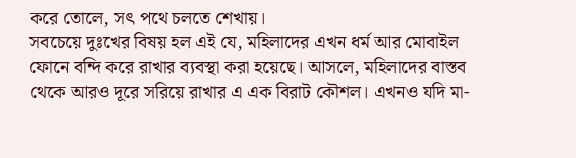করে তোলে, সৎ পথে চলতে শেখায়।
সবচেয়ে দুঃখের বিষয় হল এই যে, মহিলাদের এখন ধর্ম আর মোবাইল ফোনে বন্দি করে রাখার ব্যবস্থা করা হয়েছে। আসলে, মহিলাদের বাস্তব থেকে আরও দূরে সরিয়ে রাখার এ এক বিরাট কৌশল। এখনও যদি মা-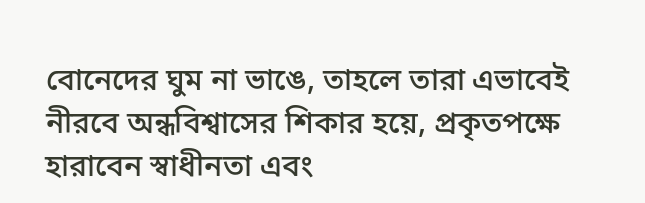বোনেদের ঘুম না ভাঙে, তাহলে তারা এভাবেই নীরবে অন্ধবিশ্বাসের শিকার হয়ে, প্রকৃতপক্ষে হারাবেন স্বাধীনতা এবং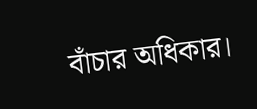বাঁচার অধিকার।